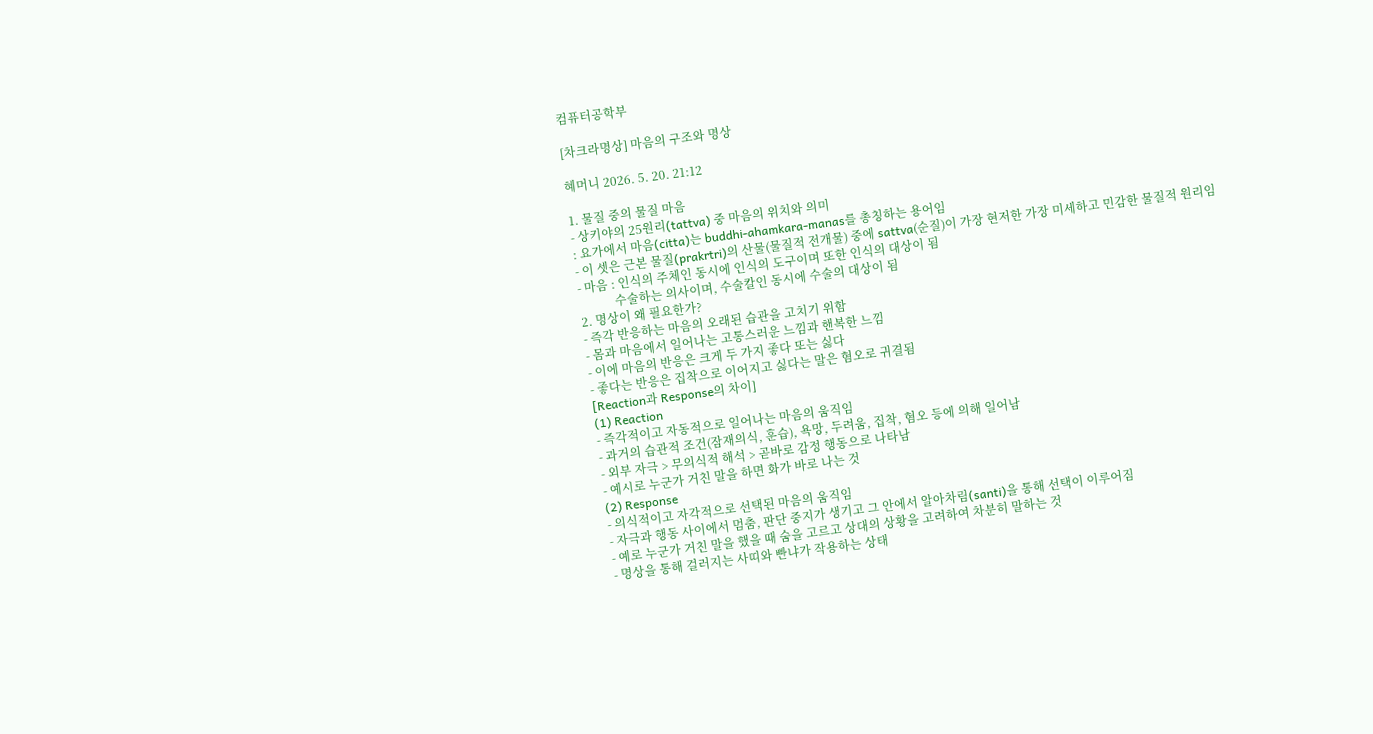컴퓨터공학부

[차크라명상] 마음의 구조와 명상

혜머니 2026. 5. 20. 21:12

1. 물질 중의 물질 마음
- 상키야의 25원리(tattva) 중 마음의 위치와 의미
: 요가에서 마음(citta)는 buddhi-ahamkara-manas를 총칭하는 용어임
- 이 셋은 근본 물질(prakrtri)의 산물(물질적 전개물) 중에 sattva(순질)이 가장 현저한 가장 미세하고 민감한 물질적 원리임
- 마음 : 인식의 주체인 동시에 인식의 도구이며 또한 인식의 대상이 됨
            수술하는 의사이며, 수술칼인 동시에 수술의 대상이 됨
2. 명상이 왜 필요한가?
- 즉각 반응하는 마음의 오래된 습관을 고치기 위함
- 몸과 마음에서 일어나는 고통스러운 느낌과 핸복한 느낌
- 이에 마음의 반응은 크게 두 가지 좋다 또는 싫다
- 좋다는 반응은 집착으로 이어지고 싫다는 말은 혐오로 귀결됨
[Reaction과 Response의 차이]
(1) Reaction
- 즉각적이고 자동적으로 일어나는 마음의 움직임
- 과거의 습관적 조건(잠재의식, 훈습), 욕망, 두려움, 집착, 혐오 등에 의해 일어남
- 외부 자극 > 무의식적 해석 > 곧바로 감정 행동으로 나타남
- 예시로 누군가 거친 말을 하면 화가 바로 나는 것
(2) Response
- 의식적이고 자각적으로 선택된 마음의 움직임
- 자극과 행동 사이에서 멈춤, 판단 중지가 생기고 그 안에서 알아차림(santi)을 통해 선택이 이루어짐
- 예로 누군가 거친 말을 했을 때 숨을 고르고 상대의 상황을 고려하여 차분히 말하는 것
- 명상을 통해 걸러지는 사띠와 빤냐가 작용하는 상태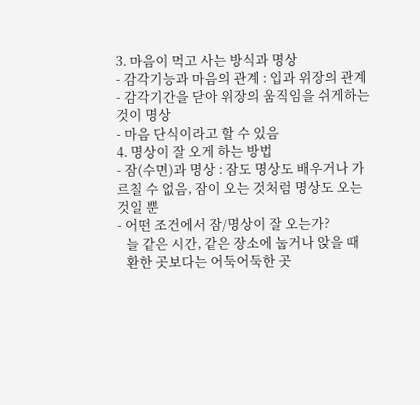3. 마음이 먹고 사는 방식과 명상
- 감각기능과 마음의 관계 : 입과 위장의 관계
- 감각기간을 닫아 위장의 움직임을 쉬게하는 것이 명상
- 마음 단식이라고 할 수 있음
4. 명상이 잘 오게 하는 방법
- 잠(수면)과 명상 : 잠도 명상도 배우거나 가르칠 수 없음, 잠이 오는 것처럼 명상도 오는 것일 뿐
- 어떤 조건에서 잠/명상이 잘 오는가?
   늘 같은 시간, 같은 장소에 눕거나 앉을 때
   환한 곳보다는 어둑어둑한 곳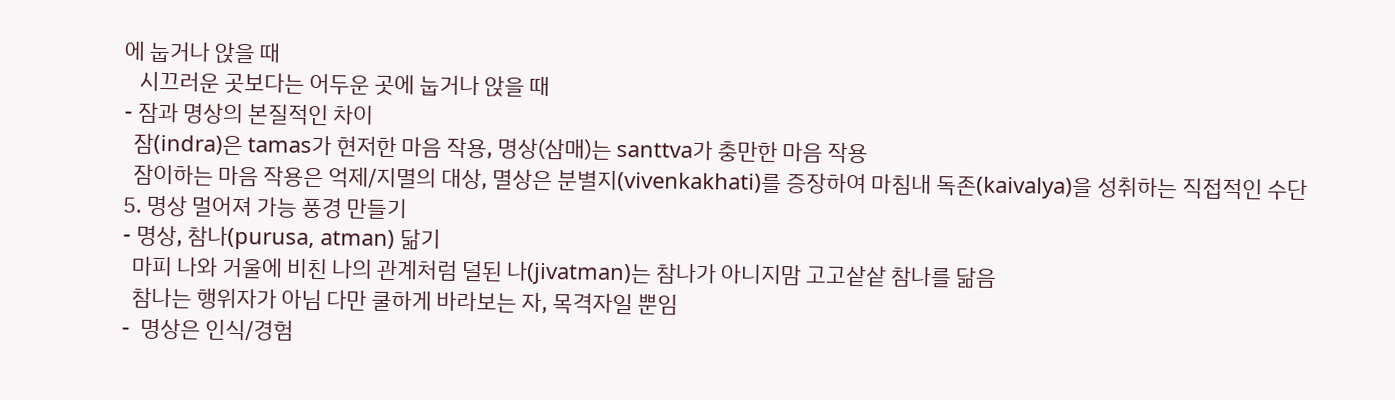에 눕거나 앉을 때
   시끄러운 곳보다는 어두운 곳에 눕거나 앉을 때
- 잠과 명상의 본질적인 차이
  잠(indra)은 tamas가 현저한 마음 작용, 명상(삼매)는 santtva가 충만한 마음 작용
  잠이하는 마음 작용은 억제/지멸의 대상, 멸상은 분별지(vivenkakhati)를 증장하여 마침내 독존(kaivalya)을 성취하는 직접적인 수단
5. 명상 멀어져 가능 풍경 만들기
- 명상, 참나(purusa, atman) 닮기
  마피 나와 거울에 비친 나의 관계처럼 덜된 나(jivatman)는 참나가 아니지맘 고고샅샅 참나를 닮음
  참나는 행위자가 아님 다만 쿨하게 바라보는 자, 목격자일 뿐임
-  명상은 인식/경험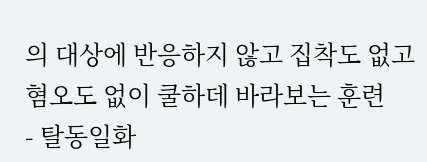의 대상에 반응하지 않고 집착도 없고 혐오도 없이 쿨하데 바라보는 훈련
- 탈동일화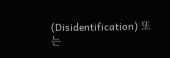(Disidentification) 또는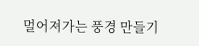멀어져가는 풍경 만들기